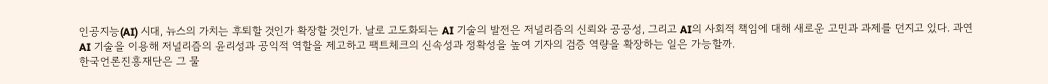인공지능(AI) 시대, 뉴스의 가치는 후퇴할 것인가 확장할 것인가. 날로 고도화되는 AI 기술의 발전은 저널리즘의 신뢰와 공공성, 그리고 AI의 사회적 책임에 대해 새로운 고민과 과제를 던지고 있다. 과연 AI 기술을 이용해 저널리즘의 윤리성과 공익적 역할을 제고하고 팩트체크의 신속성과 정확성을 높여 기자의 검증 역량을 확장하는 일은 가능할까.
한국언론진흥재단은 그 물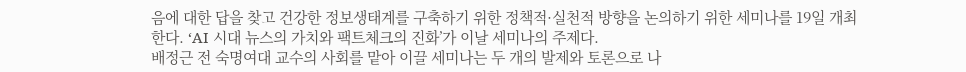음에 대한 답을 찾고 건강한 정보생태계를 구축하기 위한 정책적·실천적 방향을 논의하기 위한 세미나를 19일 개최한다. ‘AI 시대 뉴스의 가치와 팩트체크의 진화’가 이날 세미나의 주제다.
배정근 전 숙명여대 교수의 사회를 맡아 이끌 세미나는 두 개의 발제와 토론으로 나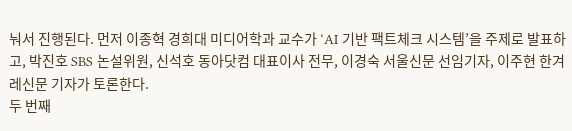눠서 진행된다. 먼저 이종혁 경희대 미디어학과 교수가 ‘AI 기반 팩트체크 시스템’을 주제로 발표하고, 박진호 SBS 논설위원, 신석호 동아닷컴 대표이사 전무, 이경숙 서울신문 선임기자, 이주현 한겨레신문 기자가 토론한다.
두 번째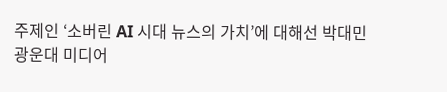주제인 ‘소버린 AI 시대 뉴스의 가치’에 대해선 박대민 광운대 미디어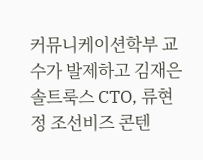커뮤니케이션학부 교수가 발제하고 김재은 솔트룩스 CTO, 류현정 조선비즈 콘텐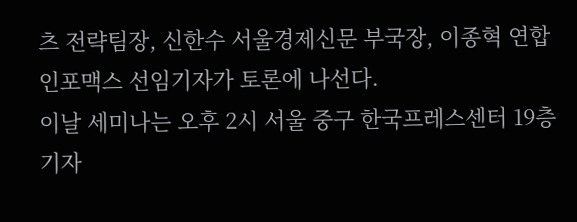츠 전략팀장, 신한수 서울경제신문 부국장, 이종혁 연합인포맥스 선임기자가 토론에 나선다.
이날 세미나는 오후 2시 서울 중구 한국프레스센터 19층 기자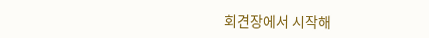회견장에서 시작해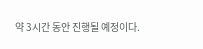약 3시간 동안 진행될 예정이다.